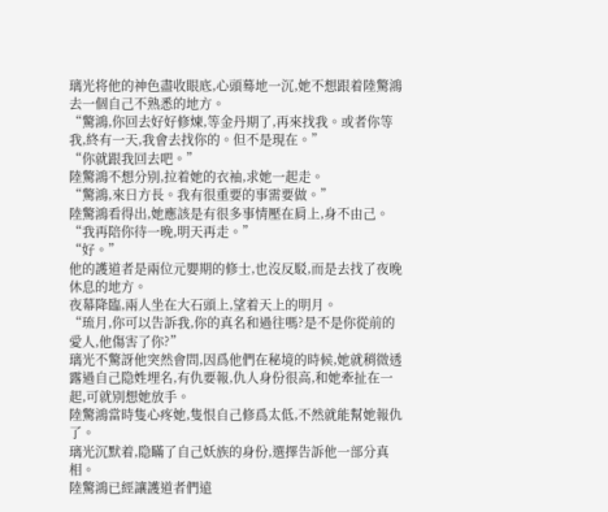璃光将他的神色盡收眼底,心頭蓦地一沉,她不想跟着陸驚鴻去一個自己不熟悉的地方。
“驚鴻,你回去好好修煉,等金丹期了,再來找我。或者你等我,終有一天,我會去找你的。但不是現在。”
“你就跟我回去吧。”
陸驚鴻不想分别,拉着她的衣袖,求她一起走。
“驚鴻,來日方長。我有很重要的事需要做。”
陸驚鴻看得出,她應該是有很多事情壓在肩上,身不由己。
“我再陪你待一晚,明天再走。”
“好。”
他的護道者是兩位元嬰期的修士,也沒反駁,而是去找了夜晚休息的地方。
夜幕降臨,兩人坐在大石頭上,望着天上的明月。
“琉月,你可以告訴我,你的真名和過往嗎?是不是你從前的愛人,他傷害了你?”
璃光不驚訝他突然會問,因爲他們在秘境的時候,她就稍微透露過自己隐姓埋名,有仇要報,仇人身份很高,和她牽扯在一起,可就别想她放手。
陸驚鴻當時隻心疼她,隻恨自己修爲太低,不然就能幫她報仇了。
璃光沉默着,隐瞞了自己妖族的身份,選擇告訴他一部分真相。
陸驚鴻已經讓護道者們遠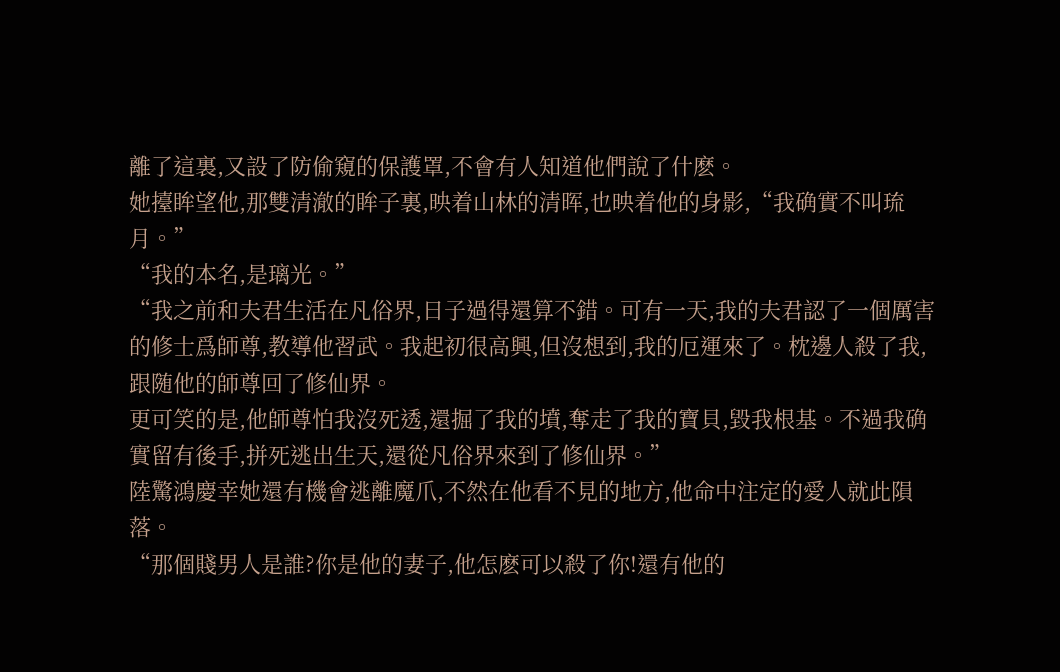離了這裏,又設了防偷窺的保護罩,不會有人知道他們說了什麽。
她擡眸望他,那雙清澈的眸子裏,映着山林的清晖,也映着他的身影,“我确實不叫琉月。”
“我的本名,是璃光。”
“我之前和夫君生活在凡俗界,日子過得還算不錯。可有一天,我的夫君認了一個厲害的修士爲師尊,教導他習武。我起初很高興,但沒想到,我的厄運來了。枕邊人殺了我,跟随他的師尊回了修仙界。
更可笑的是,他師尊怕我沒死透,還掘了我的墳,奪走了我的寶貝,毀我根基。不過我确實留有後手,拼死逃出生天,還從凡俗界來到了修仙界。”
陸驚鴻慶幸她還有機會逃離魔爪,不然在他看不見的地方,他命中注定的愛人就此隕落。
“那個賤男人是誰?你是他的妻子,他怎麽可以殺了你!還有他的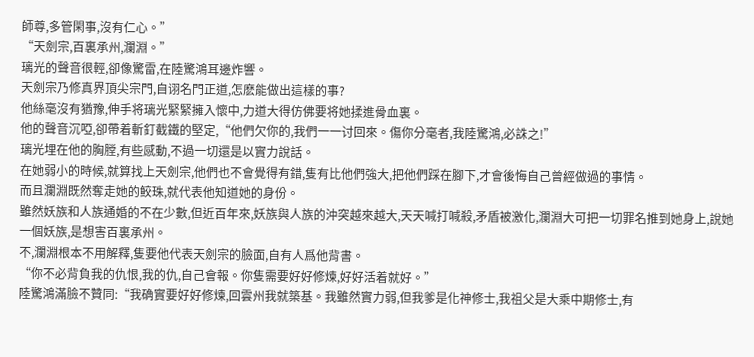師尊,多管閑事,沒有仁心。”
“天劍宗,百裏承州,瀾淵。”
璃光的聲音很輕,卻像驚雷,在陸驚鴻耳邊炸響。
天劍宗乃修真界頂尖宗門,自诩名門正道,怎麽能做出這樣的事?
他絲毫沒有猶豫,伸手将璃光緊緊擁入懷中,力道大得仿佛要将她揉進骨血裏。
他的聲音沉啞,卻帶着斬釘截鐵的堅定,“他們欠你的,我們一一讨回來。傷你分毫者,我陸驚鴻,必誅之!”
璃光埋在他的胸膛,有些感動,不過一切還是以實力說話。
在她弱小的時候,就算找上天劍宗,他們也不會覺得有錯,隻有比他們強大,把他們踩在腳下,才會後悔自己曾經做過的事情。
而且瀾淵既然奪走她的鲛珠,就代表他知道她的身份。
雖然妖族和人族通婚的不在少數,但近百年來,妖族與人族的沖突越來越大,天天喊打喊殺,矛盾被激化,瀾淵大可把一切罪名推到她身上,說她一個妖族,是想害百裏承州。
不,瀾淵根本不用解釋,隻要他代表天劍宗的臉面,自有人爲他背書。
“你不必背負我的仇恨,我的仇,自己會報。你隻需要好好修煉,好好活着就好。”
陸驚鴻滿臉不贊同:“我确實要好好修煉,回雲州我就築基。我雖然實力弱,但我爹是化神修士,我祖父是大乘中期修士,有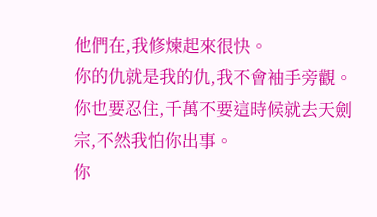他們在,我修煉起來很快。
你的仇就是我的仇,我不會袖手旁觀。你也要忍住,千萬不要這時候就去天劍宗,不然我怕你出事。
你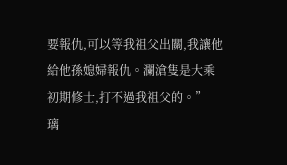要報仇,可以等我祖父出關,我讓他給他孫媳婦報仇。瀾滄隻是大乘初期修士,打不過我祖父的。”
璃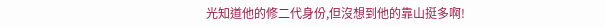光知道他的修二代身份,但沒想到他的靠山挺多啊!